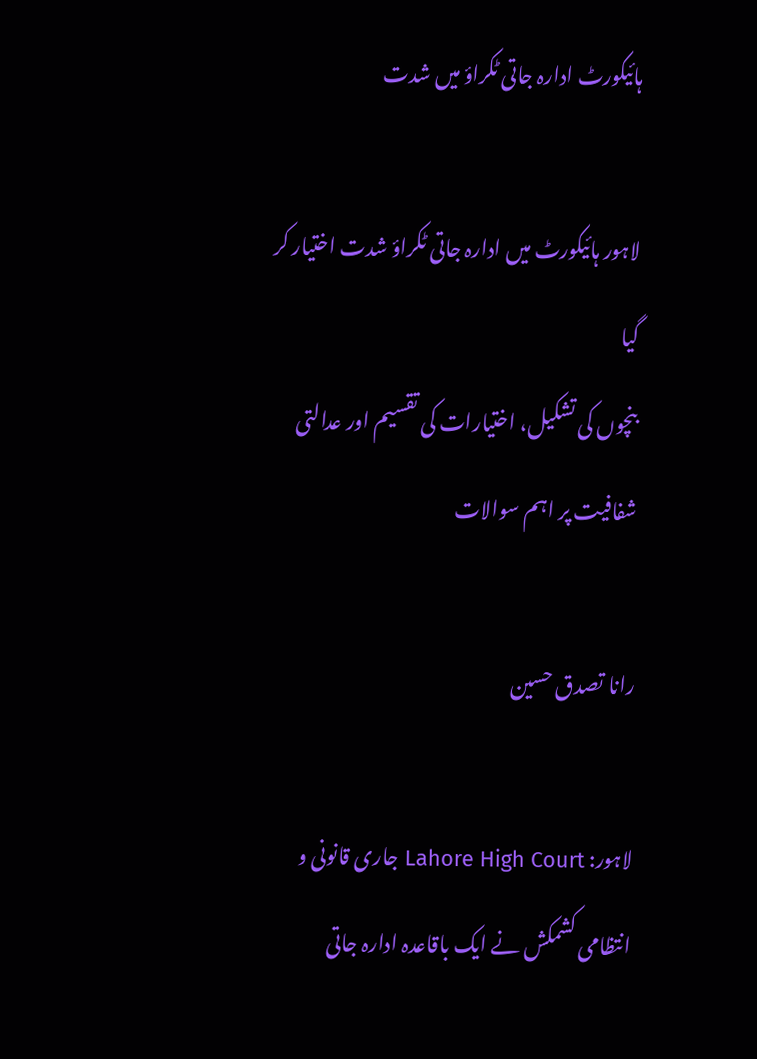ہائیکورٹ ادارہ جاتی ٹکراؤ میں شدت

لاہور ہائیکورٹ میں ادارہ جاتی ٹکراؤ شدت اختیار کر گیا
بنچوں کی تشکیل، اختیارات کی تقسیم اور عدالتی شفافیت پر اہم سوالات

رانا تصدق حسین

لاہور: Lahore High Court جاری قانونی و انتظامی کشمکش نے ایک باقاعدہ ادارہ جاتی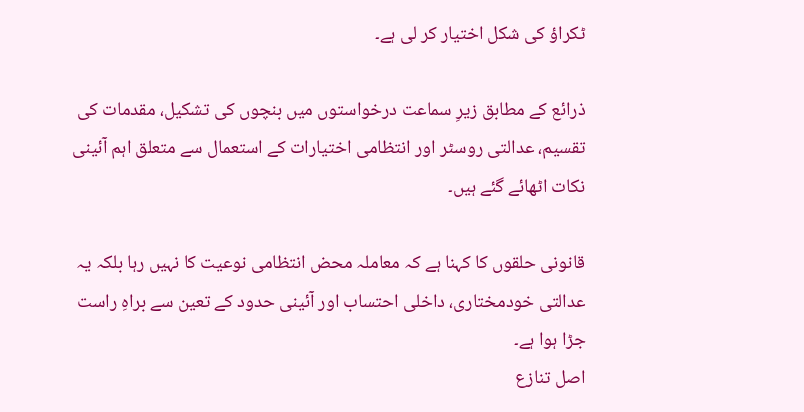ٹکراؤ کی شکل اختیار کر لی ہے۔

ذرائع کے مطابق زیرِ سماعت درخواستوں میں بنچوں کی تشکیل، مقدمات کی تقسیم، عدالتی روسٹر اور انتظامی اختیارات کے استعمال سے متعلق اہم آئینی نکات اٹھائے گئے ہیں۔

قانونی حلقوں کا کہنا ہے کہ معاملہ محض انتظامی نوعیت کا نہیں رہا بلکہ یہ عدالتی خودمختاری، داخلی احتساب اور آئینی حدود کے تعین سے براہِ راست جڑا ہوا ہے۔
اصل تنازع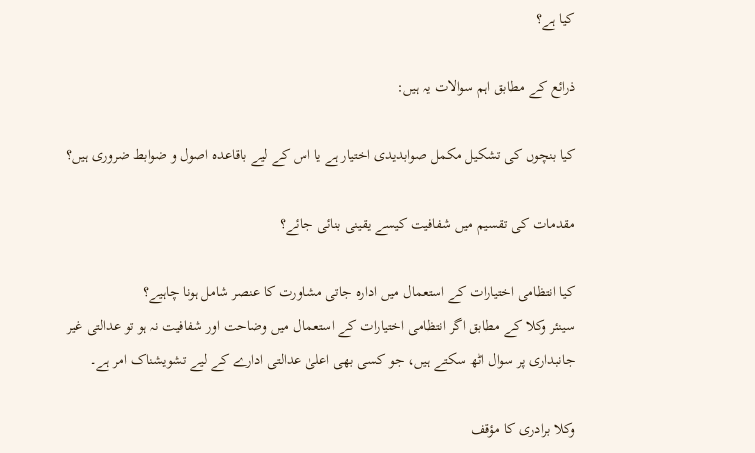کیا ہے؟

ذرائع کے مطابق اہم سوالات یہ ہیں:

کیا بنچوں کی تشکیل مکمل صوابدیدی اختیار ہے یا اس کے لیے باقاعدہ اصول و ضوابط ضروری ہیں؟

مقدمات کی تقسیم میں شفافیت کیسے یقینی بنائی جائے؟

کیا انتظامی اختیارات کے استعمال میں ادارہ جاتی مشاورت کا عنصر شامل ہونا چاہیے؟
سینئر وکلا کے مطابق اگر انتظامی اختیارات کے استعمال میں وضاحت اور شفافیت نہ ہو تو عدالتی غیر جانبداری پر سوال اٹھ سکتے ہیں، جو کسی بھی اعلیٰ عدالتی ادارے کے لیے تشویشناک امر ہے۔

وکلا برادری کا مؤقف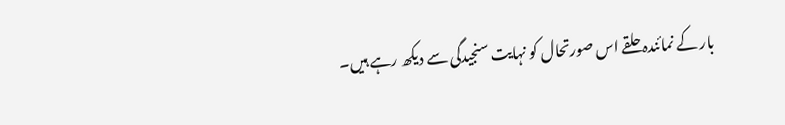بار کے نمائندہ حلقے اس صورتحال کو نہایت سنجیدگی سے دیکھ رہے ہیں۔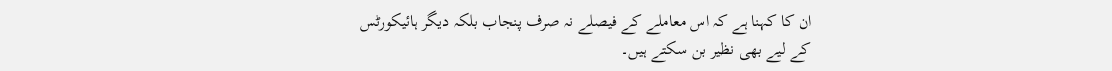ان کا کہنا ہے کہ اس معاملے کے فیصلے نہ صرف پنجاب بلکہ دیگر ہائیکورٹس کے لیے بھی نظیر بن سکتے ہیں۔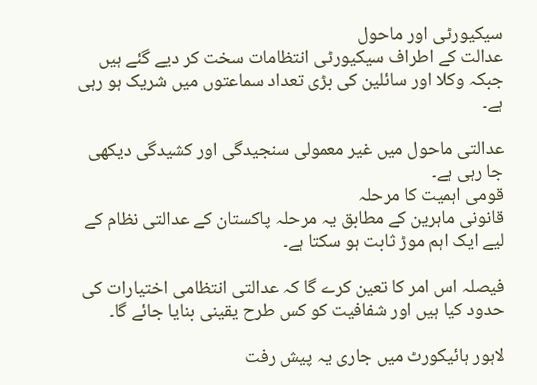سیکیورٹی اور ماحول
عدالت کے اطراف سیکیورٹی انتظامات سخت کر دیے گئے ہیں جبکہ وکلا اور سائلین کی بڑی تعداد سماعتوں میں شریک ہو رہی ہے۔

عدالتی ماحول میں غیر معمولی سنجیدگی اور کشیدگی دیکھی جا رہی ہے۔
قومی اہمیت کا مرحلہ
قانونی ماہرین کے مطابق یہ مرحلہ پاکستان کے عدالتی نظام کے لیے ایک اہم موڑ ثابت ہو سکتا ہے۔

فیصلہ اس امر کا تعین کرے گا کہ عدالتی انتظامی اختیارات کی حدود کیا ہیں اور شفافیت کو کس طرح یقینی بنایا جائے گا۔

لاہور ہائیکورٹ میں جاری یہ پیش رفت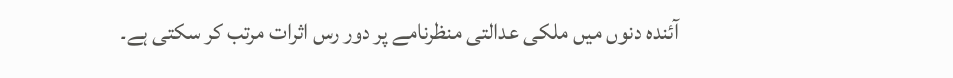آئندہ دنوں میں ملکی عدالتی منظرنامے پر دور رس اثرات مرتب کر سکتی ہے۔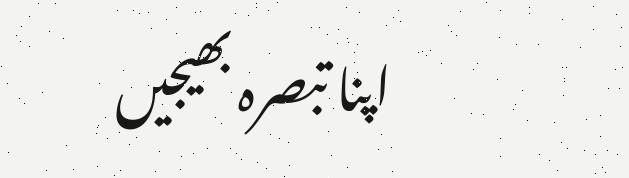اپنا تبصرہ بھیجیں